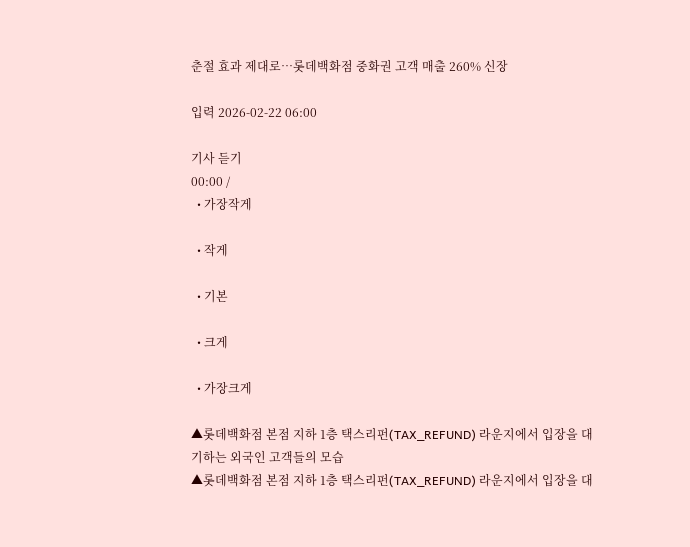춘절 효과 제대로…롯데백화점 중화권 고객 매출 260% 신장

입력 2026-02-22 06:00

기사 듣기
00:00 /
  • 가장작게

  • 작게

  • 기본

  • 크게

  • 가장크게

▲롯데백화점 본점 지하 1층 택스리펀(TAX_REFUND) 라운지에서 입장을 대기하는 외국인 고객들의 모습
▲롯데백화점 본점 지하 1층 택스리펀(TAX_REFUND) 라운지에서 입장을 대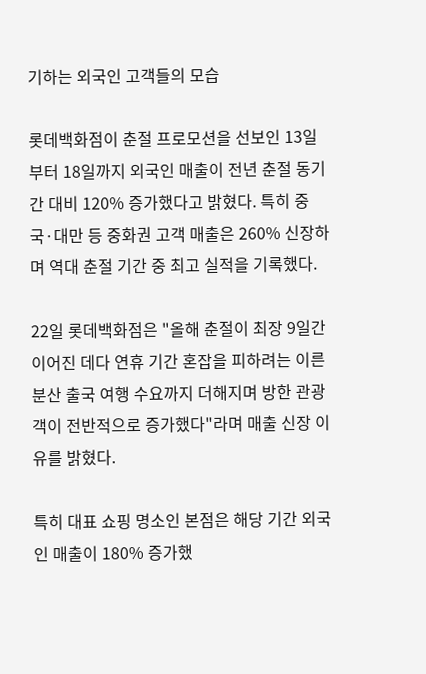기하는 외국인 고객들의 모습

롯데백화점이 춘절 프로모션을 선보인 13일부터 18일까지 외국인 매출이 전년 춘절 동기간 대비 120% 증가했다고 밝혔다. 특히 중국·대만 등 중화권 고객 매출은 260% 신장하며 역대 춘절 기간 중 최고 실적을 기록했다.

22일 롯데백화점은 "올해 춘절이 최장 9일간 이어진 데다 연휴 기간 혼잡을 피하려는 이른 분산 출국 여행 수요까지 더해지며 방한 관광객이 전반적으로 증가했다"라며 매출 신장 이유를 밝혔다.

특히 대표 쇼핑 명소인 본점은 해당 기간 외국인 매출이 180% 증가했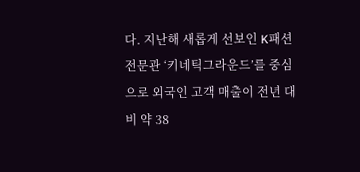다. 지난해 새롭게 선보인 K패션 전문관 ‘키네틱그라운드’를 중심으로 외국인 고객 매출이 전년 대비 약 38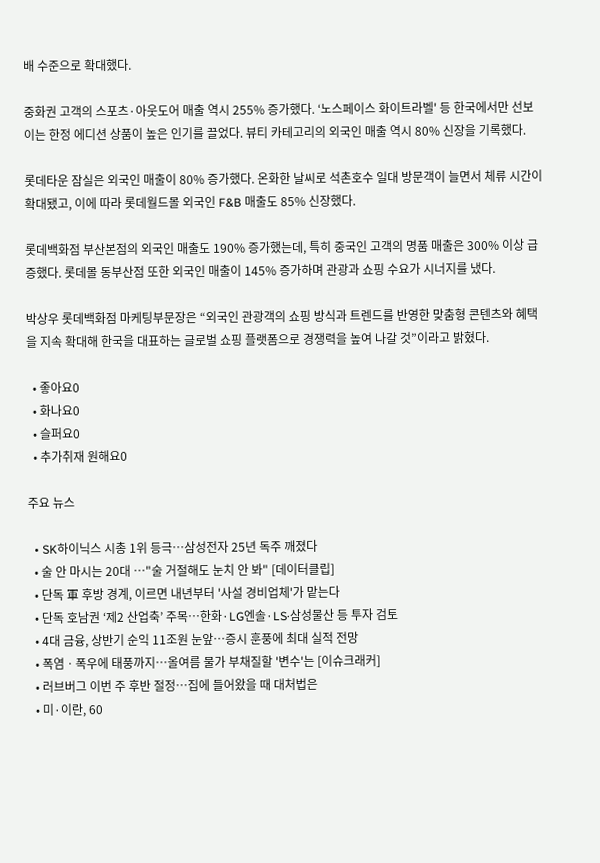배 수준으로 확대했다.

중화권 고객의 스포츠·아웃도어 매출 역시 255% 증가했다. ‘노스페이스 화이트라벨' 등 한국에서만 선보이는 한정 에디션 상품이 높은 인기를 끌었다. 뷰티 카테고리의 외국인 매출 역시 80% 신장을 기록했다.

롯데타운 잠실은 외국인 매출이 80% 증가했다. 온화한 날씨로 석촌호수 일대 방문객이 늘면서 체류 시간이 확대됐고, 이에 따라 롯데월드몰 외국인 F&B 매출도 85% 신장했다.

롯데백화점 부산본점의 외국인 매출도 190% 증가했는데, 특히 중국인 고객의 명품 매출은 300% 이상 급증했다. 롯데몰 동부산점 또한 외국인 매출이 145% 증가하며 관광과 쇼핑 수요가 시너지를 냈다.

박상우 롯데백화점 마케팅부문장은 “외국인 관광객의 쇼핑 방식과 트렌드를 반영한 맞춤형 콘텐츠와 혜택을 지속 확대해 한국을 대표하는 글로벌 쇼핑 플랫폼으로 경쟁력을 높여 나갈 것”이라고 밝혔다.

  • 좋아요0
  • 화나요0
  • 슬퍼요0
  • 추가취재 원해요0

주요 뉴스

  • SK하이닉스 시총 1위 등극…삼성전자 25년 독주 깨졌다
  • 술 안 마시는 20대 …"술 거절해도 눈치 안 봐" [데이터클립]
  • 단독 軍 후방 경계, 이르면 내년부터 '사설 경비업체'가 맡는다
  • 단독 호남권 ‘제2 산업축’ 주목…한화·LG엔솔·LS·삼성물산 등 투자 검토
  • 4대 금융, 상반기 순익 11조원 눈앞⋯증시 훈풍에 최대 실적 전망
  • 폭염ㆍ폭우에 태풍까지⋯올여름 물가 부채질할 '변수'는 [이슈크래커]
  • 러브버그 이번 주 후반 절정⋯집에 들어왔을 때 대처법은
  • 미·이란, 60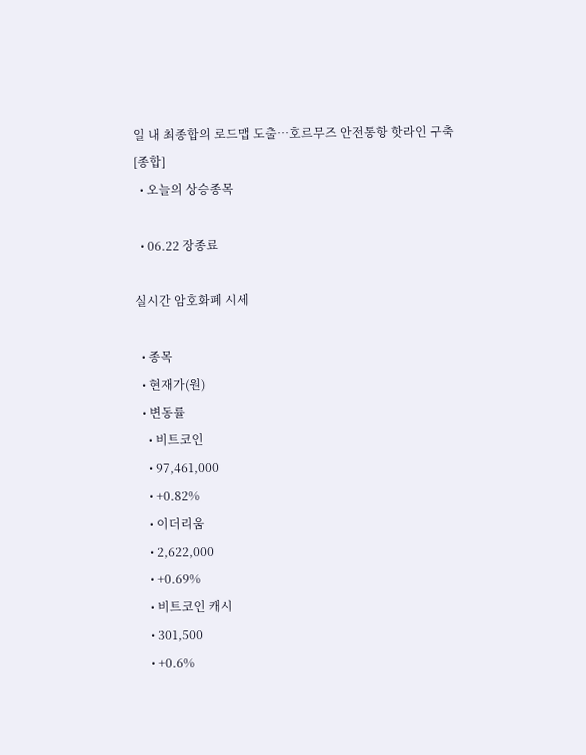일 내 최종합의 로드맵 도출…호르무즈 안전통항 핫라인 구축 [종합]
  • 오늘의 상승종목

  • 06.22 장종료

실시간 암호화폐 시세

  • 종목
  • 현재가(원)
  • 변동률
    • 비트코인
    • 97,461,000
    • +0.82%
    • 이더리움
    • 2,622,000
    • +0.69%
    • 비트코인 캐시
    • 301,500
    • +0.6%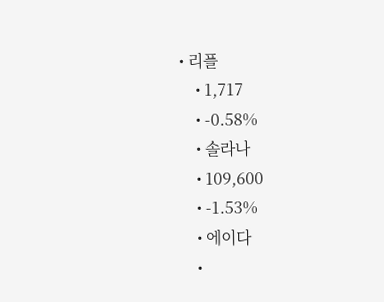• 리플
    • 1,717
    • -0.58%
    • 솔라나
    • 109,600
    • -1.53%
    • 에이다
    •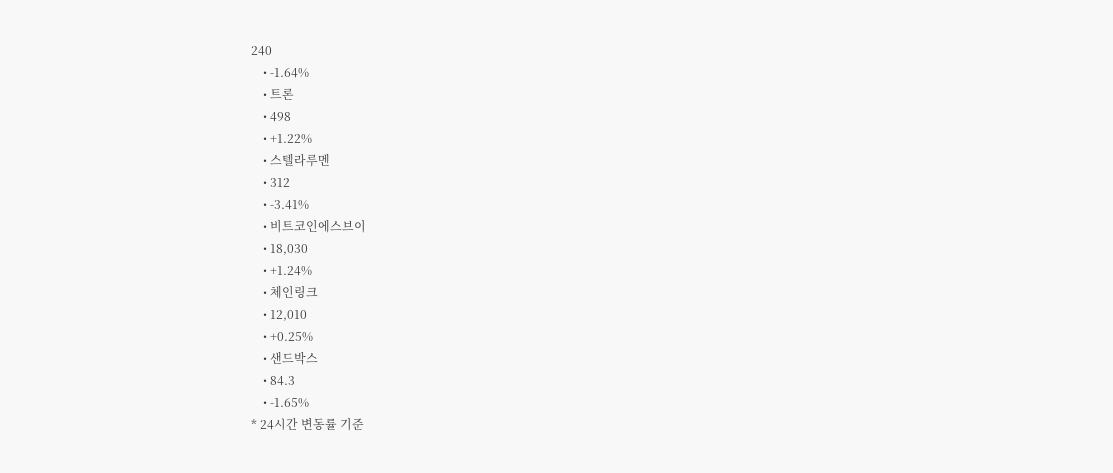240
    • -1.64%
    • 트론
    • 498
    • +1.22%
    • 스텔라루멘
    • 312
    • -3.41%
    • 비트코인에스브이
    • 18,030
    • +1.24%
    • 체인링크
    • 12,010
    • +0.25%
    • 샌드박스
    • 84.3
    • -1.65%
* 24시간 변동률 기준